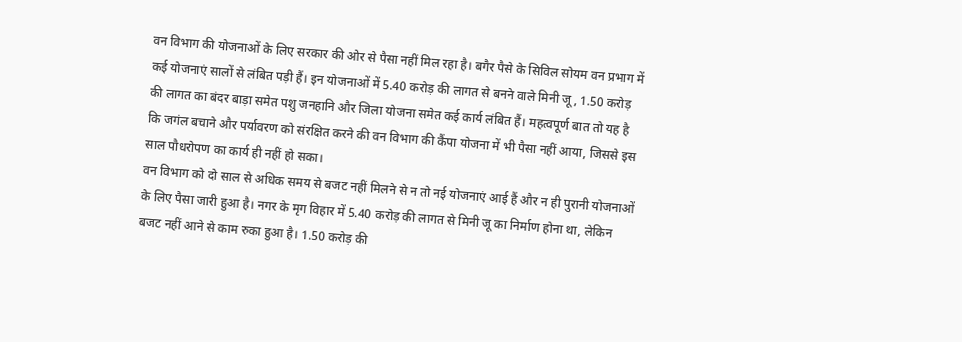वन विभाग की योजनाओं के लिए सरकार की ओर से पैसा नहीं मिल रहा है। बगैर पैसे के सिविल सोयम वन प्रभाग में कई योजनाएं सालों से लंबित पड़ी हैं। इन योजनाओं में 5.40 करोड़ की लागत से बनने वाले मिनी जू, 1.50 करोड़ की लागत का बंदर बाड़ा समेत पशु जनहानि और जिला योजना समेत कई कार्य लंबित हैं। महत्वपूर्ण बात तो यह है कि जगंल बचाने और पर्यावरण को संरक्षित करने की वन विभाग की कैंपा योजना में भी पैसा नहीं आया, जिससे इस साल पौधरोपण का कार्य ही नहीं हो सका।
वन विभाग को दो साल से अधिक समय से बजट नहीं मिलने से न तो नई योजनाएं आई हैं और न ही पुरानी योजनाओं के लिए पैसा जारी हुआ है। नगर के मृग विहार में 5.40 करोड़ की लागत से मिनी जू का निर्माण होना था, लेकिन बजट नहीं आने से काम रुका हुआ है। 1.50 करोड़ की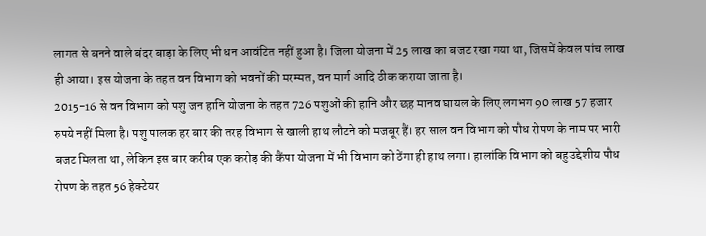लागत से बनने वाले बंदर बाड़ा के लिए भी धन आवंटित नहीं हुआ है। जिला योजना में 25 लाख का बजट रखा गया था, जिसमें केवल पांच लाख ही आया। इस योजना के तहत वन विभाग को भवनों की मरम्मत, वन मार्ग आदि ठीक कराया जाता है।
2015-16 से वन विभाग को पशु जन हानि योजना के तहत 726 पशुओं की हानि और छह मानव घायल के लिए लगभग 90 लाख 57 हजार रुपये नहीं मिला है। पशु पालक हर बार की तरह विभाग से खाली हाथ लौटने को मजबूर हैं। हर साल वन विभाग को पौध रोपण के नाम पर भारी बजट मिलता था, लेकिन इस बार करीब एक करोड़ की कैंपा योजना में भी विभाग को ठेंगा ही हाथ लगा। हालांकि विभाग को बहुउद्देशीय पौध रोपण के तहत 56 हेक्टेयर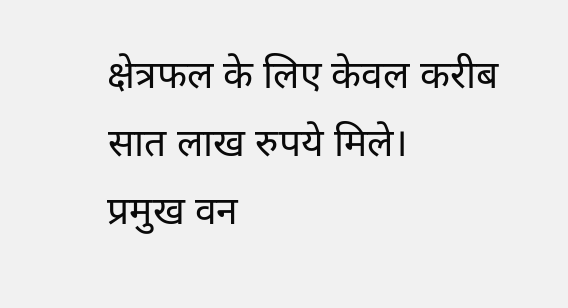क्षेत्रफल के लिए केवल करीब सात लाख रुपये मिले।
प्रमुख वन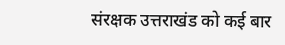संरक्षक उत्तराखंड को कई बार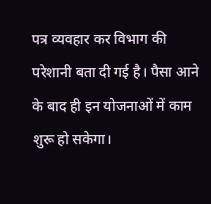पत्र व्यवहार कर विभाग की परेशानी बता दी गई है। पैसा आने के बाद ही इन योजनाओं में काम शुरू हो सकेगा।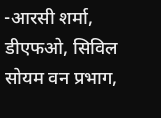-आरसी शर्मा, डीएफओ, सिविल सोयम वन प्रभाग,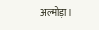अल्मोड़ा।